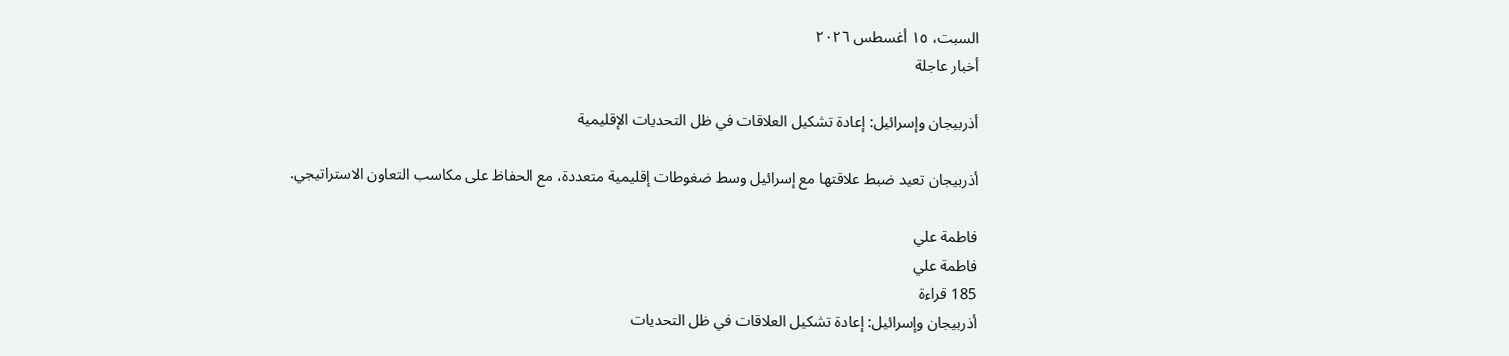السبت، ١٥ أغسطس ٢٠٢٦
أخبار عاجلة

أذربيجان وإسرائيل: إعادة تشكيل العلاقات في ظل التحديات الإقليمية

أذربيجان تعيد ضبط علاقتها مع إسرائيل وسط ضغوطات إقليمية متعددة، مع الحفاظ على مكاسب التعاون الاستراتيجي.

فاطمة علي
فاطمة علي
185 قراءة
أذربيجان وإسرائيل: إعادة تشكيل العلاقات في ظل التحديات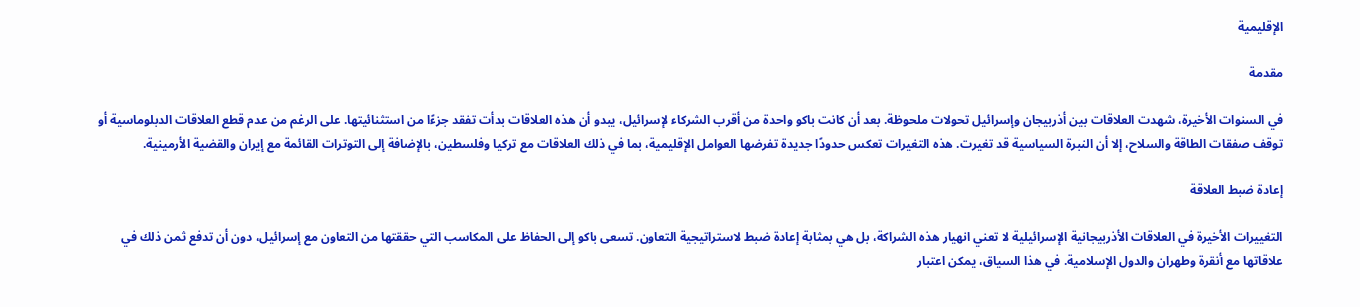الإقليمية

مقدمة

في السنوات الأخيرة، شهدت العلاقات بين أذربيجان وإسرائيل تحولات ملحوظة. بعد أن كانت باكو واحدة من أقرب الشركاء لإسرائيل، يبدو أن هذه العلاقات بدأت تفقد جزءًا من استثنائيتها. على الرغم من عدم قطع العلاقات الدبلوماسية أو توقف صفقات الطاقة والسلاح، إلا أن النبرة السياسية قد تغيرت. هذه التغيرات تعكس حدودًا جديدة تفرضها العوامل الإقليمية، بما في ذلك العلاقات مع تركيا وفلسطين، بالإضافة إلى التوترات القائمة مع إيران والقضية الأرمينية.

إعادة ضبط العلاقة

التغييرات الأخيرة في العلاقات الأذربيجانية الإسرائيلية لا تعني انهيار هذه الشراكة، بل هي بمثابة إعادة ضبط لاستراتيجية التعاون. تسعى باكو إلى الحفاظ على المكاسب التي حققتها من التعاون مع إسرائيل، دون أن تدفع ثمن ذلك في علاقاتها مع أنقرة وطهران والدول الإسلامية. في هذا السياق، يمكن اعتبار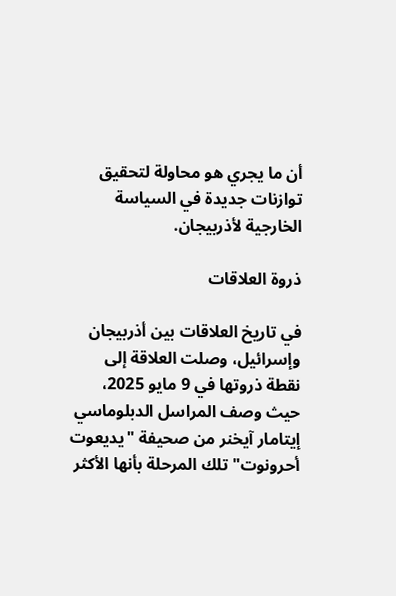أن ما يجري هو محاولة لتحقيق توازنات جديدة في السياسة الخارجية لأذربيجان.

ذروة العلاقات

في تاريخ العلاقات بين أذربيجان وإسرائيل، وصلت العلاقة إلى نقطة ذروتها في 9 مايو 2025، حيث وصف المراسل الدبلوماسي إيتامار آيخنر من صحيفة "يديعوت أحرونوت" تلك المرحلة بأنها الأكثر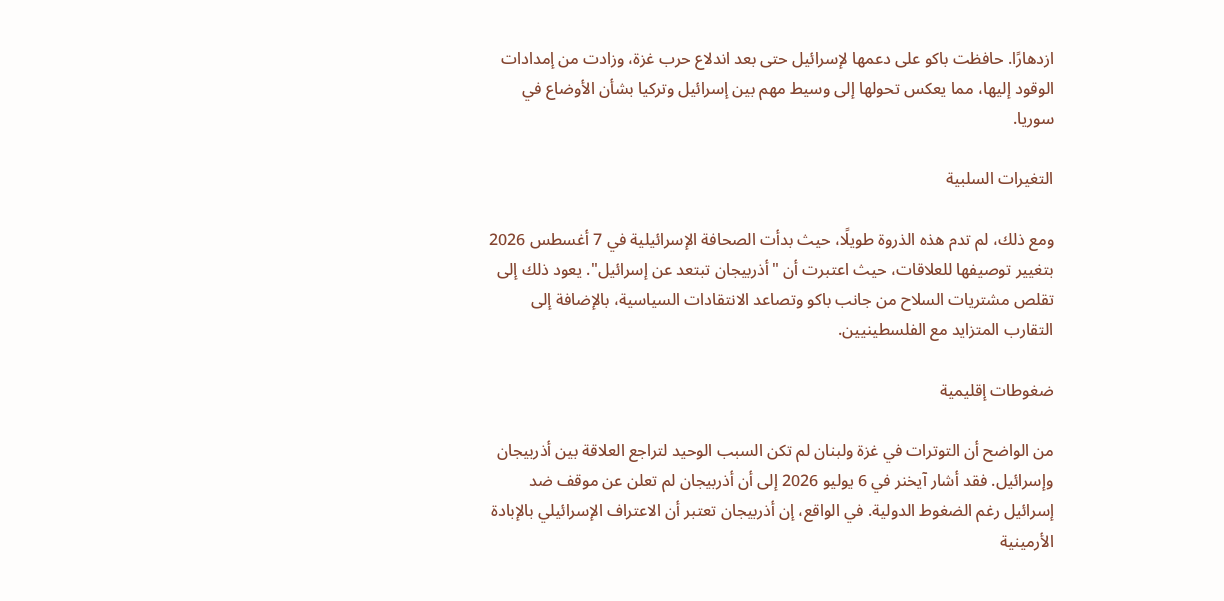ازدهارًا. حافظت باكو على دعمها لإسرائيل حتى بعد اندلاع حرب غزة، وزادت من إمدادات الوقود إليها، مما يعكس تحولها إلى وسيط مهم بين إسرائيل وتركيا بشأن الأوضاع في سوريا.

التغيرات السلبية

ومع ذلك، لم تدم هذه الذروة طويلًا، حيث بدأت الصحافة الإسرائيلية في 7 أغسطس 2026 بتغيير توصيفها للعلاقات، حيث اعتبرت أن "أذربيجان تبتعد عن إسرائيل". يعود ذلك إلى تقلص مشتريات السلاح من جانب باكو وتصاعد الانتقادات السياسية، بالإضافة إلى التقارب المتزايد مع الفلسطينيين.

ضغوطات إقليمية

من الواضح أن التوترات في غزة ولبنان لم تكن السبب الوحيد لتراجع العلاقة بين أذربيجان وإسرائيل. فقد أشار آيخنر في 6 يوليو 2026 إلى أن أذربيجان لم تعلن عن موقف ضد إسرائيل رغم الضغوط الدولية. في الواقع، إن أذربيجان تعتبر أن الاعتراف الإسرائيلي بالإبادة الأرمينية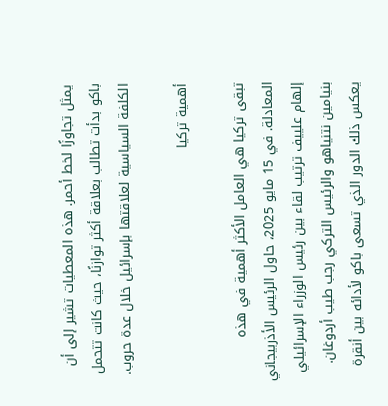يمثل تجاوزًا لخط أحمر. هذه المعطيات تشير إلى أن باكو بدأت تطالب بعلاقة أكثر توازنًا، حيث كانت تتحمل الكلفة السياسية لعلاقتها بإسرائيل خلال عدة حروب.

أهمية تركيا

تبقى تركيا هي العامل الأكثر أهمية في هذه المعادلة. في 15 مايو 2025، حاول الرئيس الأذربيجاني إلهام علييف ترتيب لقاء بين رئيس الوزراء الإسرائيلي بنيامين نتنياهو والرئيس التركي رجب طيب أردوغان. يعكس ذلك الدور الذي تسعى باكو لأدائه بين أنقرة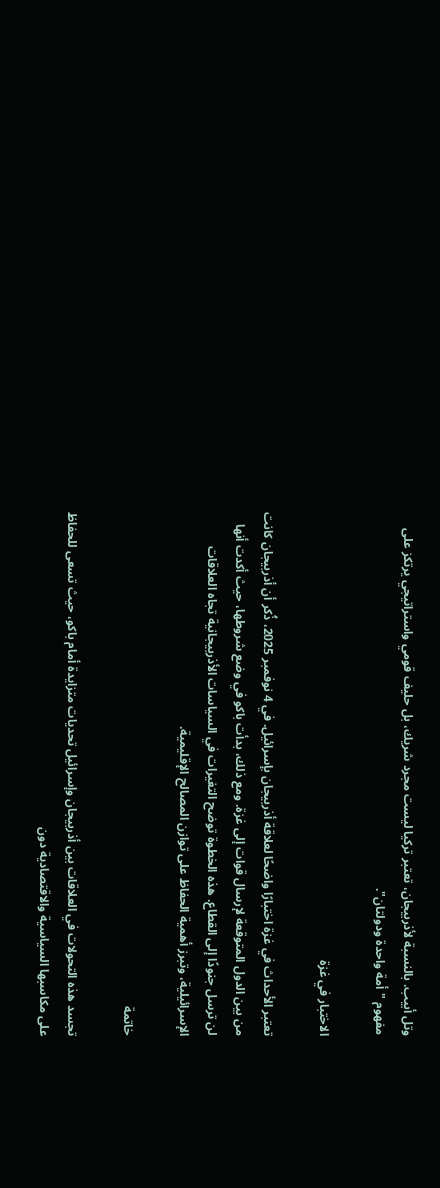وتل أبيب. بالنسبة لأذربيجان، تعتبر تركيا ليست مجرد شريك، بل حليف قومي واستراتيجي يرتكز على مفهوم "أمة واحدة ودولتان".

الاختبار في غزة

تعتبر الأحداث في غزة اختبارًا واضحًا لعلاقة أذربيجان بإسرائيل. في 4 نوفمبر 2025، ذُكر أن أذربيجان كانت من بين الدول المتوقعة لإرسال قوات إلى غزة. ومع ذلك، بدأت باكو في وضع شروطها، حيث أكدت أنها لن ترسل جنودًا إلى القطاع. هذه الخطوة توضح التغيرات في السياسات الأذربيجانية تجاه العلاقات الإسرائيلية، وتبرز أهمية الحفاظ على توازن المصالح الإقليمية.

خاتمة

تجسد هذه التحولات في العلاقات بين أذربيجان وإسرائيل تحديات متزايدة أمام باكو، حيث تسعى للحفاظ على مكاسبها السياسية والاقتصادية دون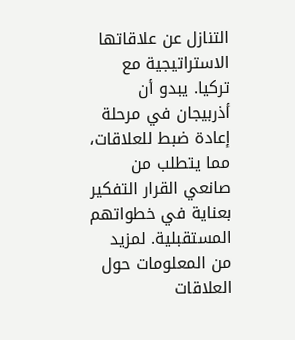التنازل عن علاقاتها الاستراتيجية مع تركيا. يبدو أن أذربيجان في مرحلة إعادة ضبط للعلاقات، مما يتطلب من صانعي القرار التفكير بعناية في خطواتهم المستقبلية. لمزيد من المعلومات حول العلاقات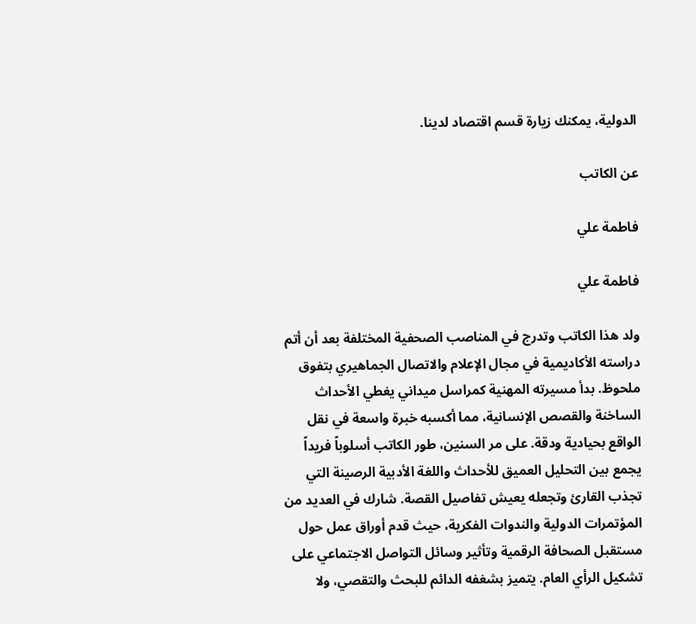الدولية، يمكنك زيارة قسم اقتصاد لدينا.

عن الكاتب

فاطمة علي

فاطمة علي

ولد هذا الكاتب وتدرج في المناصب الصحفية المختلفة بعد أن أتم دراسته الأكاديمية في مجال الإعلام والاتصال الجماهيري بتفوق ملحوظ. بدأ مسيرته المهنية كمراسل ميداني يغطي الأحداث الساخنة والقصص الإنسانية، مما أكسبه خبرة واسعة في نقل الواقع بحيادية ودقة. على مر السنين، طور الكاتب أسلوباً فريداً يجمع بين التحليل العميق للأحداث واللغة الأدبية الرصينة التي تجذب القارئ وتجعله يعيش تفاصيل القصة. شارك في العديد من المؤتمرات الدولية والندوات الفكرية، حيث قدم أوراق عمل حول مستقبل الصحافة الرقمية وتأثير وسائل التواصل الاجتماعي على تشكيل الرأي العام. يتميز بشغفه الدائم للبحث والتقصي، ولا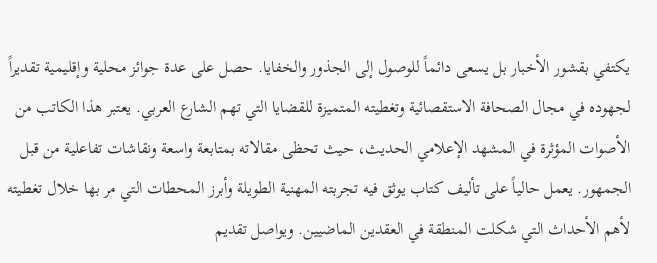يكتفي بقشور الأخبار بل يسعى دائماً للوصول إلى الجذور والخفايا. حصل على عدة جوائز محلية وإقليمية تقديراً لجهوده في مجال الصحافة الاستقصائية وتغطيته المتميزة للقضايا التي تهم الشارع العربي. يعتبر هذا الكاتب من الأصوات المؤثرة في المشهد الإعلامي الحديث، حيث تحظى مقالاته بمتابعة واسعة ونقاشات تفاعلية من قبل الجمهور. يعمل حالياً على تأليف كتاب يوثق فيه تجربته المهنية الطويلة وأبرز المحطات التي مر بها خلال تغطيته لأهم الأحداث التي شكلت المنطقة في العقدين الماضيين. ويواصل تقديم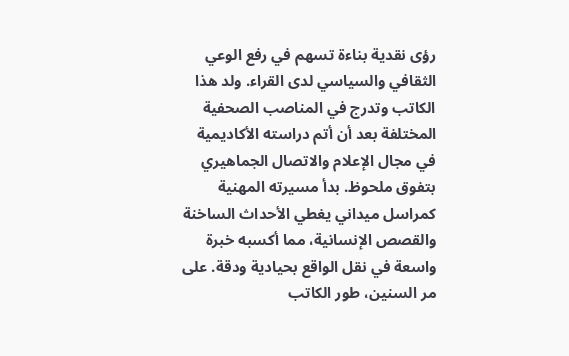رؤى نقدية بناءة تسهم في رفع الوعي الثقافي والسياسي لدى القراء. ولد هذا الكاتب وتدرج في المناصب الصحفية المختلفة بعد أن أتم دراسته الأكاديمية في مجال الإعلام والاتصال الجماهيري بتفوق ملحوظ. بدأ مسيرته المهنية كمراسل ميداني يغطي الأحداث الساخنة والقصص الإنسانية، مما أكسبه خبرة واسعة في نقل الواقع بحيادية ودقة. على مر السنين، طور الكاتب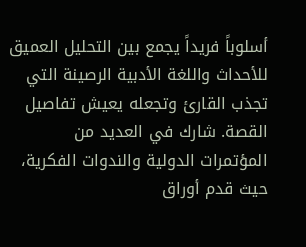أسلوباً فريداً يجمع بين التحليل العميق للأحداث واللغة الأدبية الرصينة التي تجذب القارئ وتجعله يعيش تفاصيل القصة. شارك في العديد من المؤتمرات الدولية والندوات الفكرية، حيث قدم أوراق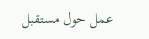عمل حول مستقبل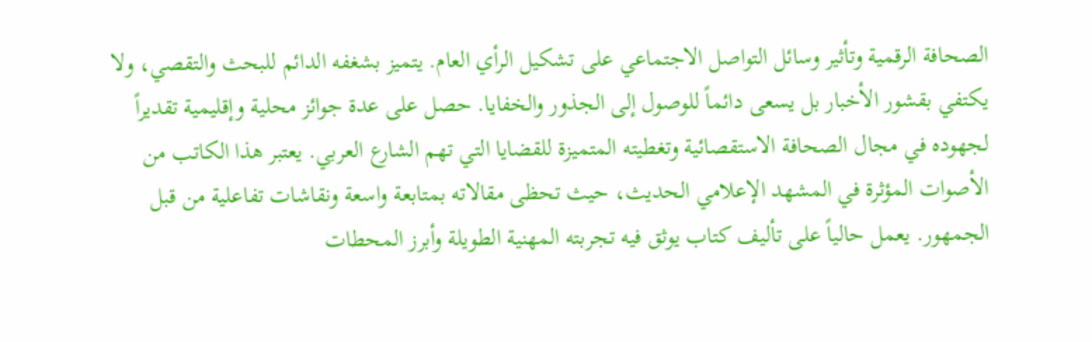الصحافة الرقمية وتأثير وسائل التواصل الاجتماعي على تشكيل الرأي العام. يتميز بشغفه الدائم للبحث والتقصي، ولا يكتفي بقشور الأخبار بل يسعى دائماً للوصول إلى الجذور والخفايا. حصل على عدة جوائز محلية وإقليمية تقديراً لجهوده في مجال الصحافة الاستقصائية وتغطيته المتميزة للقضايا التي تهم الشارع العربي. يعتبر هذا الكاتب من الأصوات المؤثرة في المشهد الإعلامي الحديث، حيث تحظى مقالاته بمتابعة واسعة ونقاشات تفاعلية من قبل الجمهور. يعمل حالياً على تأليف كتاب يوثق فيه تجربته المهنية الطويلة وأبرز المحطات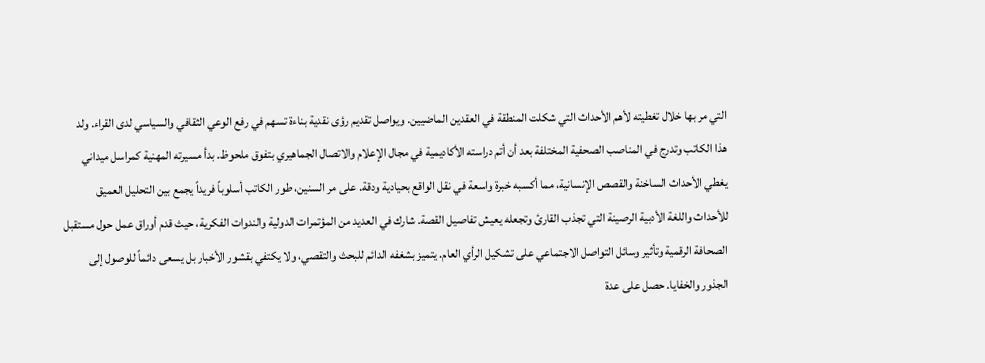التي مر بها خلال تغطيته لأهم الأحداث التي شكلت المنطقة في العقدين الماضيين. ويواصل تقديم رؤى نقدية بناءة تسهم في رفع الوعي الثقافي والسياسي لدى القراء. ولد هذا الكاتب وتدرج في المناصب الصحفية المختلفة بعد أن أتم دراسته الأكاديمية في مجال الإعلام والاتصال الجماهيري بتفوق ملحوظ. بدأ مسيرته المهنية كمراسل ميداني يغطي الأحداث الساخنة والقصص الإنسانية، مما أكسبه خبرة واسعة في نقل الواقع بحيادية ودقة. على مر السنين، طور الكاتب أسلوباً فريداً يجمع بين التحليل العميق للأحداث واللغة الأدبية الرصينة التي تجذب القارئ وتجعله يعيش تفاصيل القصة. شارك في العديد من المؤتمرات الدولية والندوات الفكرية، حيث قدم أوراق عمل حول مستقبل الصحافة الرقمية وتأثير وسائل التواصل الاجتماعي على تشكيل الرأي العام. يتميز بشغفه الدائم للبحث والتقصي، ولا يكتفي بقشور الأخبار بل يسعى دائماً للوصول إلى الجذور والخفايا. حصل على عدة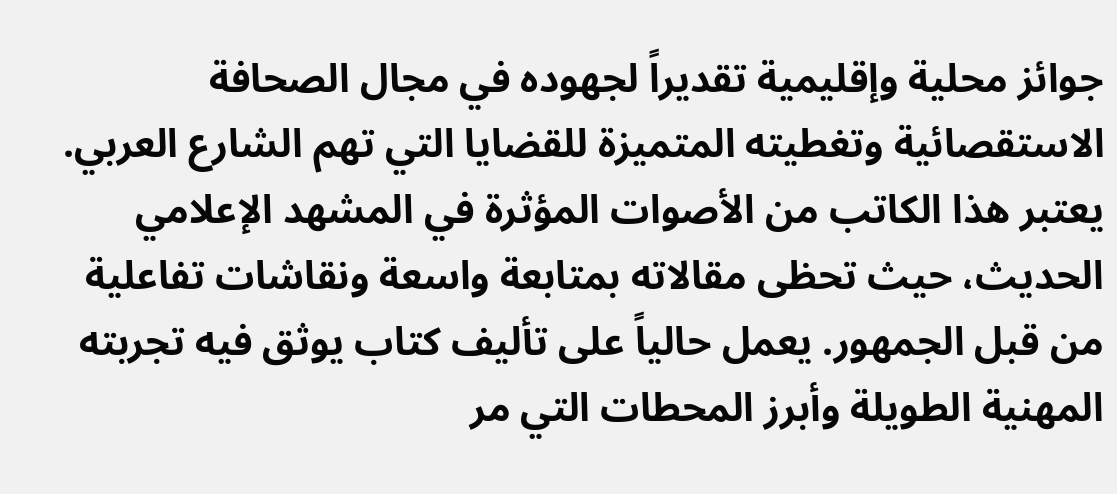جوائز محلية وإقليمية تقديراً لجهوده في مجال الصحافة الاستقصائية وتغطيته المتميزة للقضايا التي تهم الشارع العربي. يعتبر هذا الكاتب من الأصوات المؤثرة في المشهد الإعلامي الحديث، حيث تحظى مقالاته بمتابعة واسعة ونقاشات تفاعلية من قبل الجمهور. يعمل حالياً على تأليف كتاب يوثق فيه تجربته المهنية الطويلة وأبرز المحطات التي مر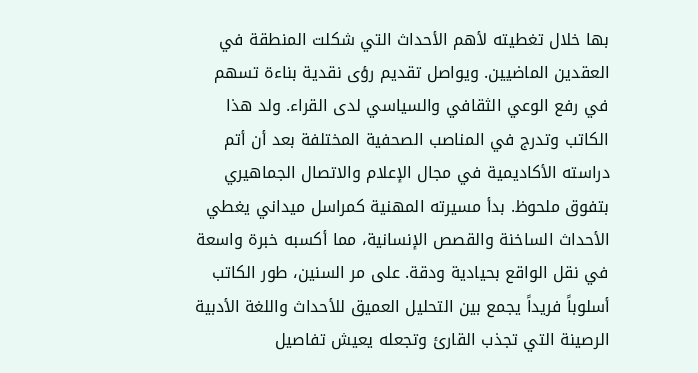بها خلال تغطيته لأهم الأحداث التي شكلت المنطقة في العقدين الماضيين. ويواصل تقديم رؤى نقدية بناءة تسهم في رفع الوعي الثقافي والسياسي لدى القراء. ولد هذا الكاتب وتدرج في المناصب الصحفية المختلفة بعد أن أتم دراسته الأكاديمية في مجال الإعلام والاتصال الجماهيري بتفوق ملحوظ. بدأ مسيرته المهنية كمراسل ميداني يغطي الأحداث الساخنة والقصص الإنسانية، مما أكسبه خبرة واسعة في نقل الواقع بحيادية ودقة. على مر السنين، طور الكاتب أسلوباً فريداً يجمع بين التحليل العميق للأحداث واللغة الأدبية الرصينة التي تجذب القارئ وتجعله يعيش تفاصيل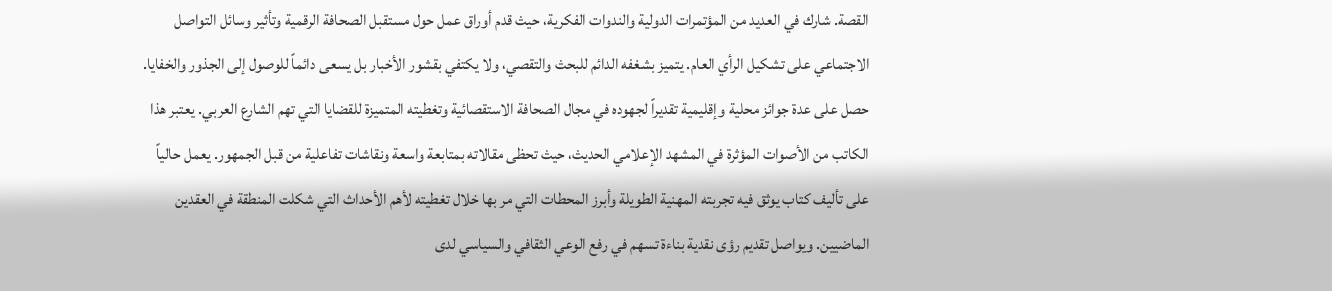القصة. شارك في العديد من المؤتمرات الدولية والندوات الفكرية، حيث قدم أوراق عمل حول مستقبل الصحافة الرقمية وتأثير وسائل التواصل الاجتماعي على تشكيل الرأي العام. يتميز بشغفه الدائم للبحث والتقصي، ولا يكتفي بقشور الأخبار بل يسعى دائماً للوصول إلى الجذور والخفايا. حصل على عدة جوائز محلية وإقليمية تقديراً لجهوده في مجال الصحافة الاستقصائية وتغطيته المتميزة للقضايا التي تهم الشارع العربي. يعتبر هذا الكاتب من الأصوات المؤثرة في المشهد الإعلامي الحديث، حيث تحظى مقالاته بمتابعة واسعة ونقاشات تفاعلية من قبل الجمهور. يعمل حالياً على تأليف كتاب يوثق فيه تجربته المهنية الطويلة وأبرز المحطات التي مر بها خلال تغطيته لأهم الأحداث التي شكلت المنطقة في العقدين الماضيين. ويواصل تقديم رؤى نقدية بناءة تسهم في رفع الوعي الثقافي والسياسي لدى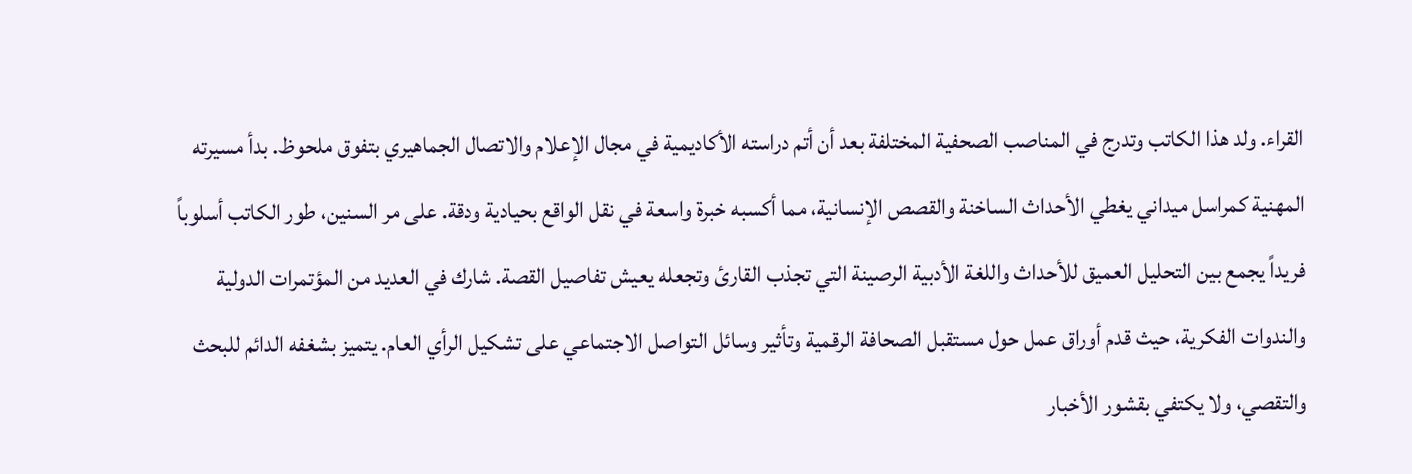القراء. ولد هذا الكاتب وتدرج في المناصب الصحفية المختلفة بعد أن أتم دراسته الأكاديمية في مجال الإعلام والاتصال الجماهيري بتفوق ملحوظ. بدأ مسيرته المهنية كمراسل ميداني يغطي الأحداث الساخنة والقصص الإنسانية، مما أكسبه خبرة واسعة في نقل الواقع بحيادية ودقة. على مر السنين، طور الكاتب أسلوباً فريداً يجمع بين التحليل العميق للأحداث واللغة الأدبية الرصينة التي تجذب القارئ وتجعله يعيش تفاصيل القصة. شارك في العديد من المؤتمرات الدولية والندوات الفكرية، حيث قدم أوراق عمل حول مستقبل الصحافة الرقمية وتأثير وسائل التواصل الاجتماعي على تشكيل الرأي العام. يتميز بشغفه الدائم للبحث والتقصي، ولا يكتفي بقشور الأخبار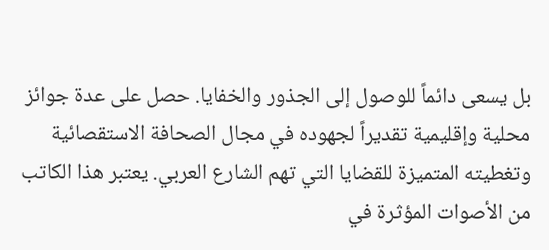بل يسعى دائماً للوصول إلى الجذور والخفايا. حصل على عدة جوائز محلية وإقليمية تقديراً لجهوده في مجال الصحافة الاستقصائية وتغطيته المتميزة للقضايا التي تهم الشارع العربي. يعتبر هذا الكاتب من الأصوات المؤثرة في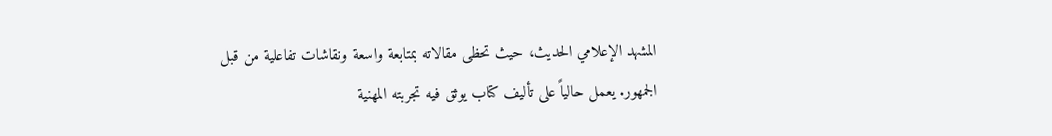المشهد الإعلامي الحديث، حيث تحظى مقالاته بمتابعة واسعة ونقاشات تفاعلية من قبل الجمهور. يعمل حالياً على تأليف كتاب يوثق فيه تجربته المهنية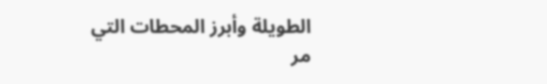الطويلة وأبرز المحطات التي مر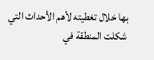بها خلال تغطيته لأهم الأحداث التي شكلت المنطقة في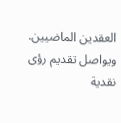العقدين الماضيين. ويواصل تقديم رؤى نقدية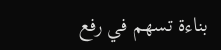بناءة تسهم في رفع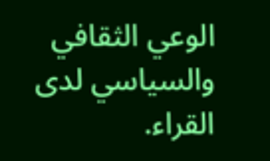الوعي الثقافي والسياسي لدى القراء.